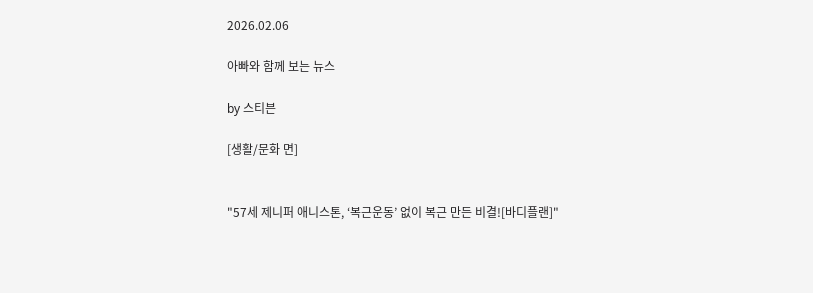2026.02.06

아빠와 함께 보는 뉴스

by 스티븐

[생활/문화 면]


"57세 제니퍼 애니스톤, ‘복근운동’ 없이 복근 만든 비결![바디플랜]"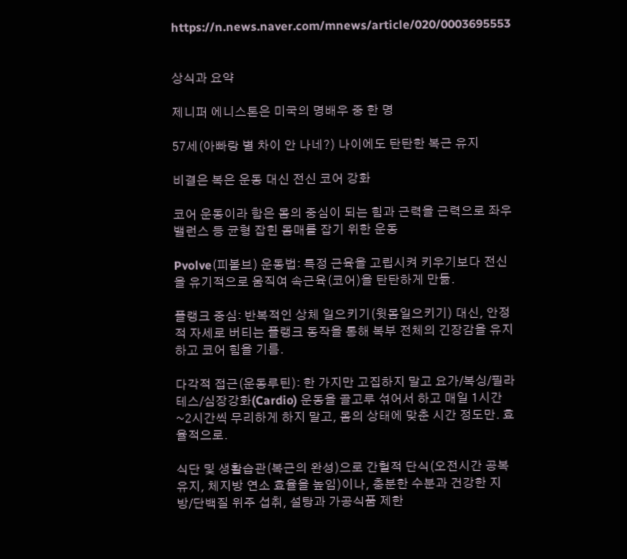https://n.news.naver.com/mnews/article/020/0003695553


상식과 요약

제니퍼 에니스톤은 미국의 명배우 중 한 명

57세(아빠랑 별 차이 안 나네?) 나이에도 탄탄한 복근 유지

비결은 복은 운동 대신 전신 코어 강화

코어 운동이라 함은 몸의 중심이 되는 힘과 근력을 근력으로 좌우 밸런스 등 균형 잡힌 몸매를 잡기 위한 운동

Pvolve(피볼브) 운동법: 특정 근육을 고립시켜 키우기보다 전신을 유기적으로 움직여 속근육(코어)을 탄탄하게 만듦.

플랭크 중심: 반복적인 상체 일으키기(윗몸일으키기) 대신, 안정적 자세로 버티는 플랭크 동작을 통해 복부 전체의 긴장감을 유지하고 코어 힘을 기름.

다각적 접근(운동루틴): 한 가지만 고집하지 말고 요가/복싱/필라테스/심장강화(Cardio) 운동을 골고루 섞어서 하고 매일 1시간~2시간씩 무리하게 하지 말고, 몸의 상태에 맞춘 시간 정도만. 효율적으로.

식단 및 생활습관(복근의 완성)으로 간헐적 단식(오전시간 공복 유지, 체지방 연소 효율을 높임)이나, 충분한 수분과 건강한 지방/단백질 위주 섭취, 설탕과 가공식품 제한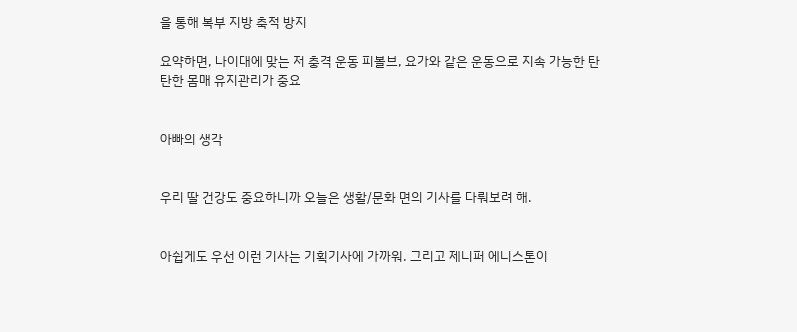을 통해 복부 지방 축적 방지

요약하면, 나이대에 맞는 저 충격 운동 피볼브, 요가와 같은 운동으로 지속 가능한 탄탄한 몸매 유지관리가 중요


아빠의 생각


우리 딸 건강도 중요하니까 오늘은 생활/문화 면의 기사를 다뤄보려 해.


아쉽게도 우선 이런 기사는 기획기사에 가까워. 그리고 제니퍼 에니스톤이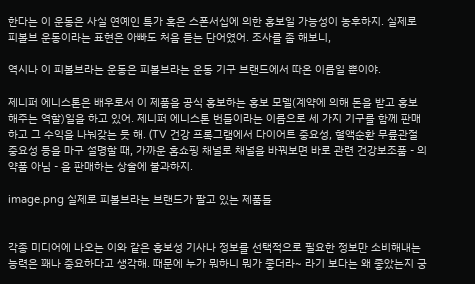한다는 이 운동은 사실 연예인 특가 혹은 스폰서십에 의한 홍보일 가능성이 농후하지. 실제로 피볼브 운동이라는 표현은 아빠도 처음 듣는 단어였어. 조사를 좀 해보니,

역시나 이 피볼브라는 운동은 피볼브라는 운동 기구 브랜드에서 따온 이름일 뿐이야.

제니퍼 에니스톤은 배우로서 이 제품을 공식 홍보하는 홍보 모델(계약에 의해 돈을 받고 홍보해주는 역할)일을 하고 있어. 제니퍼 에니스톤 번들이라는 이름으로 세 가지 기구를 함께 판매하고 그 수익을 나눠갖는 듯 해. (TV 건강 프록그램에서 다이어트 중요성, 혈액순환 무릎관절 중요성 등을 마구 설명할 때, 가까운 홈쇼핑 채널로 채널을 바꿔보면 바로 관련 건강보조품 - 의약품 아님 - 을 판매하는 상술에 불과하지.

image.png 실제로 피볼브라는 브랜드가 팔고 있는 제품들


각종 미디어에 나오는 이와 같은 홍보성 기사나 정보를 선택적으로 필요한 정보만 소비해내는 능력은 꽤나 중요하다고 생각해. 때문에 누가 뭐하니 뭐가 좋더라~ 라기 보다는 왜 좋았는지 궁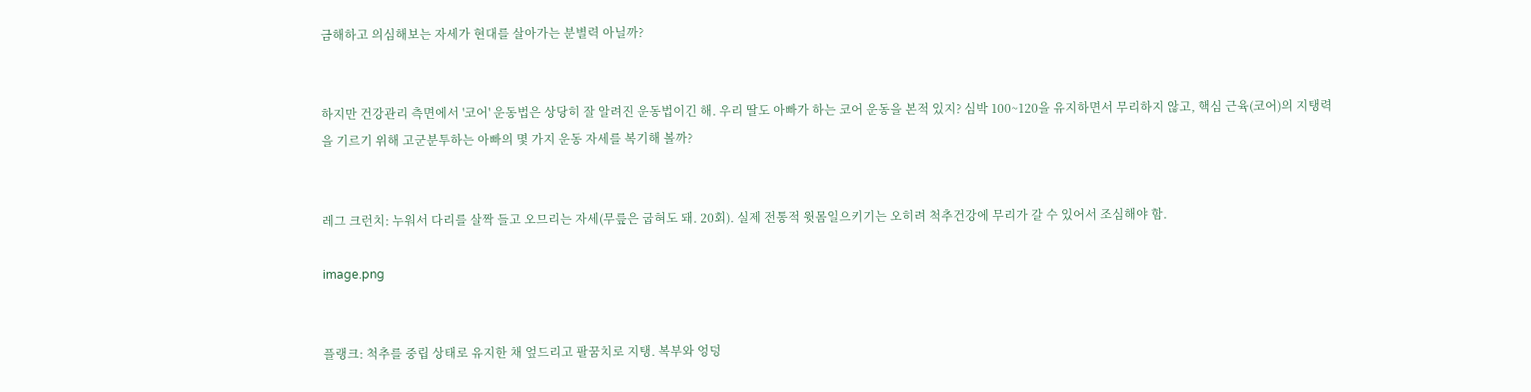금해하고 의심해보는 자세가 현대를 살아가는 분별력 아닐까?


하지만 건강관리 측면에서 '코어' 운동법은 상당히 잘 알려진 운동법이긴 해. 우리 딸도 아빠가 하는 코어 운동을 본적 있지? 심박 100~120을 유지하면서 무리하지 않고, 핵심 근육(코어)의 지탱력을 기르기 위해 고군분투하는 아빠의 몇 가지 운동 자세를 복기해 볼까?


레그 크런치: 누워서 다리를 살짝 들고 오므리는 자세(무릎은 굽혀도 돼. 20회). 실제 전통적 윗몸일으키기는 오히려 척추건강에 무리가 갈 수 있어서 조심해야 함.

image.png


플랭크: 척추를 중립 상태로 유지한 채 엎드리고 팔꿈치로 지탱. 복부와 엉덩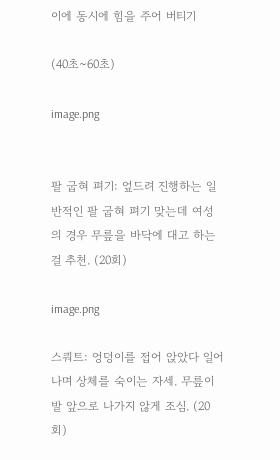이에 동시에 힘을 주어 버티기

(40초~60초)

image.png


팔 굽혀 펴기: 엎드려 진행하는 일반적인 팔 굽혀 펴기 맞는데 여성의 경우 무릎을 바닥에 대고 하는 걸 추천. (20회)

image.png

스쿼트: 엉덩이를 접어 앉았다 일어나며 상체를 숙이는 자세. 무릎이 발 앞으로 나가지 않게 조심. (20회)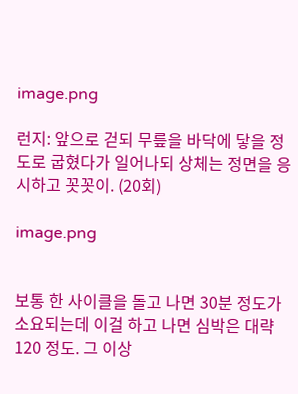image.png

런지: 앞으로 걷되 무릎을 바닥에 닿을 정도로 굽혔다가 일어나되 상체는 정면을 응시하고 꼿꼿이. (20회)

image.png


보통 한 사이클을 돌고 나면 30분 정도가 소요되는데 이걸 하고 나면 심박은 대략 120 정도. 그 이상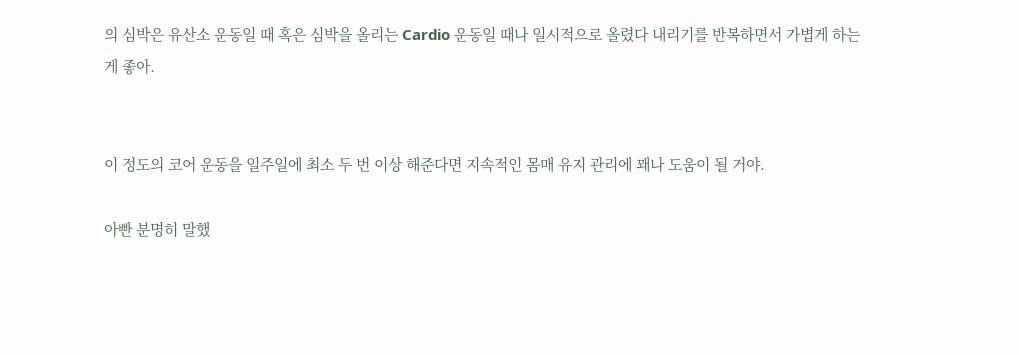의 심박은 유산소 운동일 때 혹은 심박을 올리는 Cardio 운동일 때나 일시적으로 올렸다 내리기를 반복하면서 가볍게 하는 게 좋아.


이 정도의 코어 운동을 일주일에 최소 두 번 이상 해준다면 지속적인 몸매 유지 관리에 꽤나 도움이 될 거야.

아빤 분명히 말했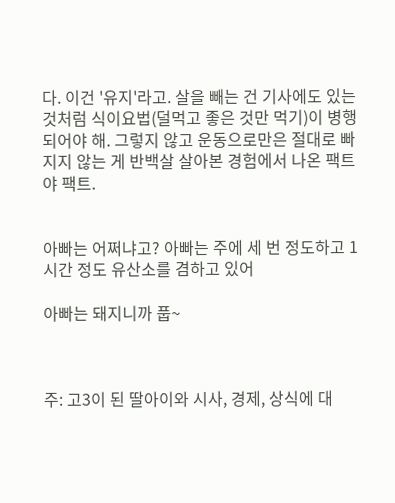다. 이건 '유지'라고. 살을 빼는 건 기사에도 있는 것처럼 식이요법(덜먹고 좋은 것만 먹기)이 병행되어야 해. 그렇지 않고 운동으로만은 절대로 빠지지 않는 게 반백살 살아본 경험에서 나온 팩트야 팩트.


아빠는 어쩌냐고? 아빠는 주에 세 번 정도하고 1시간 정도 유산소를 겸하고 있어

아빠는 돼지니까 풉~



주: 고3이 된 딸아이와 시사, 경제, 상식에 대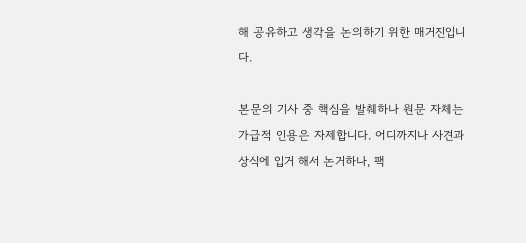해 공유하고 생각을 논의하기 위한 매거진입니다.

본문의 기사 중 핵심을 발췌하나 원문 자체는 가급적 인용은 자제합니다. 어디까지나 사견과 상식에 입거 해서 논거하나, 팩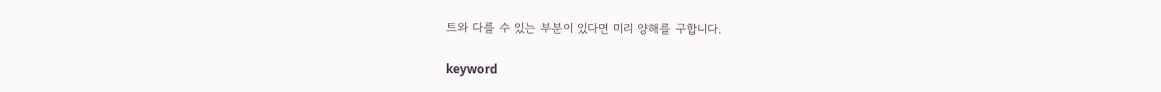트와 다를 수 있는 부분이 있다면 미리 양해를 구합니다.

keyword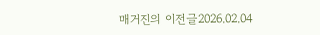매거진의 이전글2026.02.04